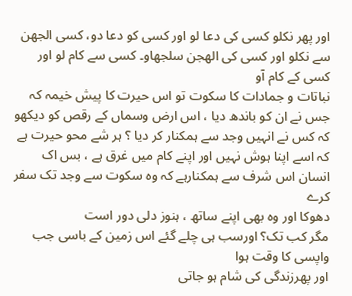اور پھر نکلو کسی کی دعا لو اور کسی کو دعا دو، کسی الجھن سے نکلو اور کسی کی الھجن سلجھاو۔ کسی سے کام لو اور کسی کے کام آو
نباتات و جمادات کا سکوت تو اس حیرت کا پیش خیمہ کہ جس نے ان کو باندھ دیا ، اس ارض وسماں کے رقص کو دیکھو کہ کس نے انہیں وجد سے ہمکنار کر دیا ؟ ہر شے محو حیرت ہے کہ اسے اپنا ہوش نہیں اور اپنے کام میں غرق ہے ، بس اک انسان اس شرف سے ہمکنارہے کہ وہ سکوت سے وجد تک سفر کرے
دھوکا اور وہ بھی اپنے ساتھ ، ہنوز دلی دور است
مگر کب تک؟ اورسب ہی چلے گئے اس زمین کے باسی جب واپسی کا وقت ہوا
اور پھرزندگی کی شام ہو جاتی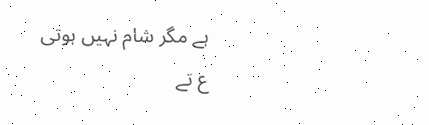ہے مگر شام نہیں ہوتی
ع تے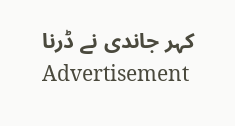کہر جاندی نے ڈرنا
Advertisement